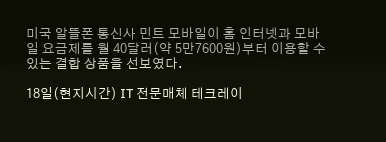미국 알뜰폰 통신사 민트 모바일이 홈 인터넷과 모바일 요금제를 월 40달러(약 5만7600원)부터 이용할 수 있는 결합 상품을 선보였다.

18일(현지시간) IT 전문매체 테크레이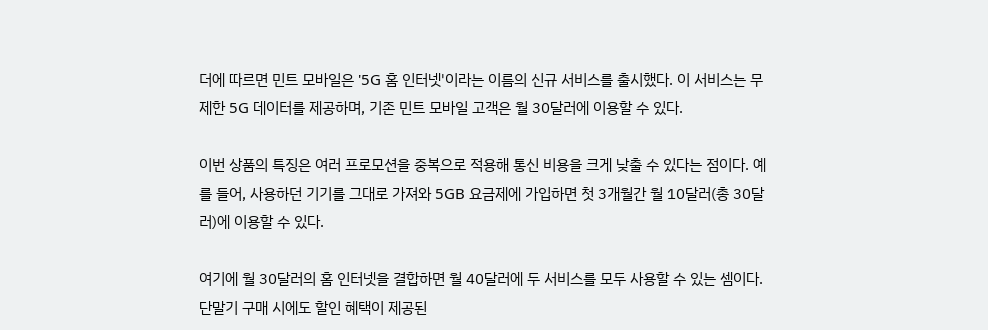더에 따르면 민트 모바일은 '5G 홈 인터넷'이라는 이름의 신규 서비스를 출시했다. 이 서비스는 무제한 5G 데이터를 제공하며, 기존 민트 모바일 고객은 월 30달러에 이용할 수 있다.

이번 상품의 특징은 여러 프로모션을 중복으로 적용해 통신 비용을 크게 낮출 수 있다는 점이다. 예를 들어, 사용하던 기기를 그대로 가져와 5GB 요금제에 가입하면 첫 3개월간 월 10달러(총 30달러)에 이용할 수 있다.

여기에 월 30달러의 홈 인터넷을 결합하면 월 40달러에 두 서비스를 모두 사용할 수 있는 셈이다. 단말기 구매 시에도 할인 혜택이 제공된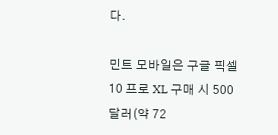다.

민트 모바일은 구글 픽셀 10 프로 XL 구매 시 500달러(약 72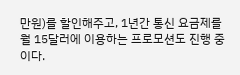만원)를 할인해주고, 1년간 통신 요금제를 월 15달러에 이용하는 프로모션도 진행 중이다.